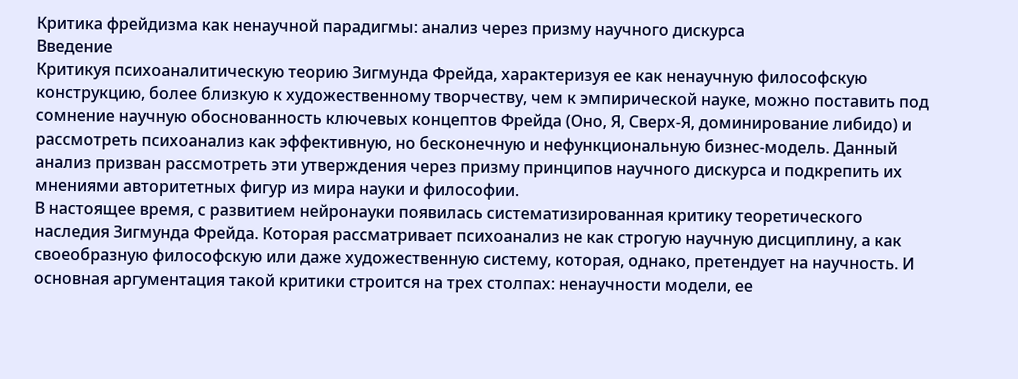Критика фрейдизма как ненаучной парадигмы: анализ через призму научного дискурса
Введение
Критикуя психоаналитическую теорию Зигмунда Фрейда, характеризуя ее как ненаучную философскую конструкцию, более близкую к художественному творчеству, чем к эмпирической науке, можно поставить под сомнение научную обоснованность ключевых концептов Фрейда (Оно, Я, Сверх-Я, доминирование либидо) и рассмотреть психоанализ как эффективную, но бесконечную и нефункциональную бизнес-модель. Данный анализ призван рассмотреть эти утверждения через призму принципов научного дискурса и подкрепить их мнениями авторитетных фигур из мира науки и философии.
В настоящее время, с развитием нейронауки появилась систематизированная критику теоретического наследия Зигмунда Фрейда. Которая рассматривает психоанализ не как строгую научную дисциплину, а как своеобразную философскую или даже художественную систему, которая, однако, претендует на научность. И основная аргументация такой критики строится на трех столпах: ненаучности модели, ее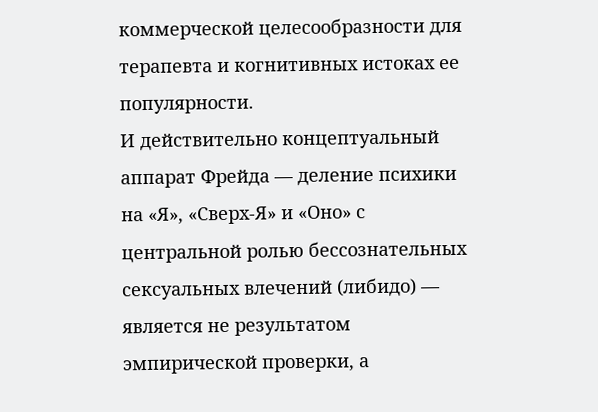коммерческой целесообразности для терапевта и когнитивных истоках ее популярности.
И действительно концептуальный аппарат Фрейда — деление психики на «Я», «Сверх-Я» и «Оно» с центральной ролью бессознательных сексуальных влечений (либидо) — является не результатом эмпирической проверки, а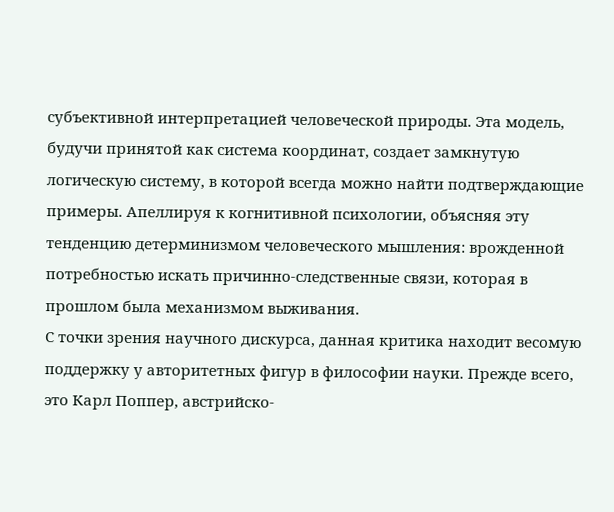субъективной интерпретацией человеческой природы. Эта модель, будучи принятой как система координат, создает замкнутую логическую систему, в которой всегда можно найти подтверждающие примеры. Апеллируя к когнитивной психологии, объясняя эту тенденцию детерминизмом человеческого мышления: врожденной потребностью искать причинно-следственные связи, которая в прошлом была механизмом выживания.
С точки зрения научного дискурса, данная критика находит весомую поддержку у авторитетных фигур в философии науки. Прежде всего, это Карл Поппер, австрийско-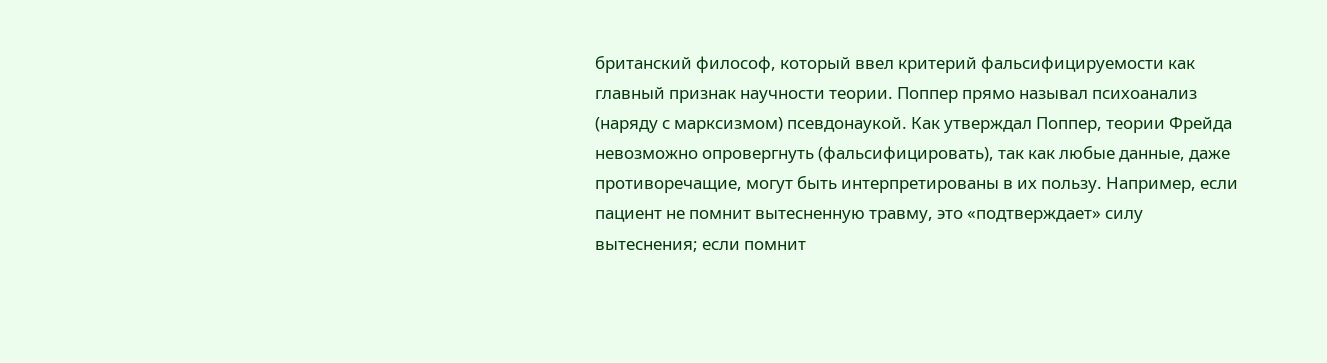британский философ, который ввел критерий фальсифицируемости как главный признак научности теории. Поппер прямо называл психоанализ (наряду с марксизмом) псевдонаукой. Как утверждал Поппер, теории Фрейда невозможно опровергнуть (фальсифицировать), так как любые данные, даже противоречащие, могут быть интерпретированы в их пользу. Например, если пациент не помнит вытесненную травму, это «подтверждает» силу вытеснения; если помнит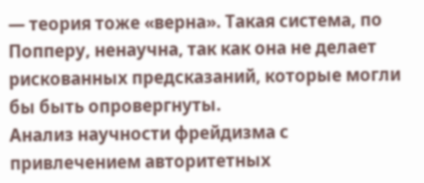— теория тоже «верна». Такая система, по Попперу, ненаучна, так как она не делает рискованных предсказаний, которые могли бы быть опровергнуты.
Анализ научности фрейдизма с привлечением авторитетных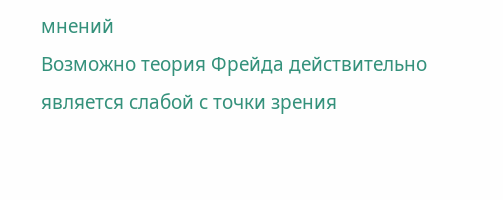мнений
Возможно теория Фрейда действительно является слабой с точки зрения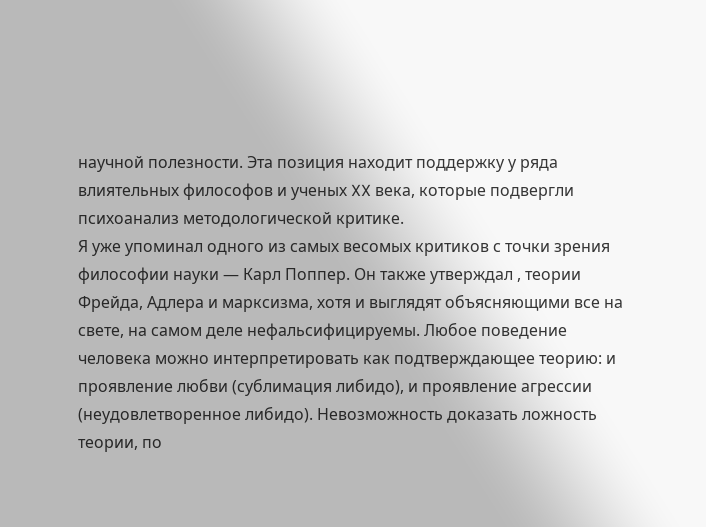научной полезности. Эта позиция находит поддержку у ряда влиятельных философов и ученых XX века, которые подвергли психоанализ методологической критике.
Я уже упоминал одного из самых весомых критиков с точки зрения философии науки — Карл Поппер. Он также утверждал , теории Фрейда, Адлера и марксизма, хотя и выглядят объясняющими все на свете, на самом деле нефальсифицируемы. Любое поведение человека можно интерпретировать как подтверждающее теорию: и проявление любви (сублимация либидо), и проявление агрессии (неудовлетворенное либидо). Невозможность доказать ложность теории, по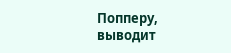Попперу, выводит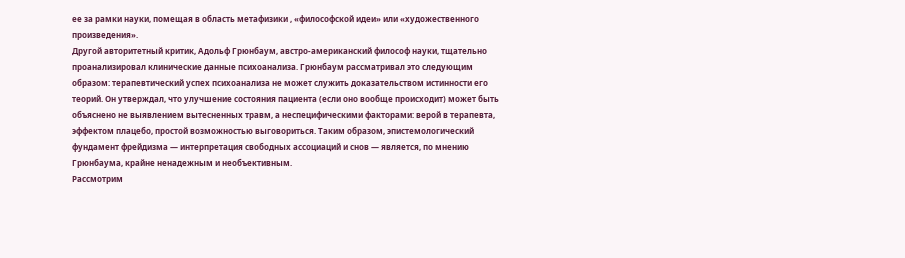ее за рамки науки, помещая в область метафизики , «философской идеи» или «художественного произведения».
Другой авторитетный критик, Адольф Грюнбаум, австро-американский философ науки, тщательно проанализировал клинические данные психоанализа. Грюнбаум рассматривал это следующим образом: терапевтический успех психоанализа не может служить доказательством истинности его теорий. Он утверждал, что улучшение состояния пациента (если оно вообще происходит) может быть объяснено не выявлением вытесненных травм, а неспецифическими факторами: верой в терапевта, эффектом плацебо, простой возможностью выговориться. Таким образом, эпистемологический фундамент фрейдизма — интерпретация свободных ассоциаций и снов — является, по мнению Грюнбаума, крайне ненадежным и необъективным.
Рассмотрим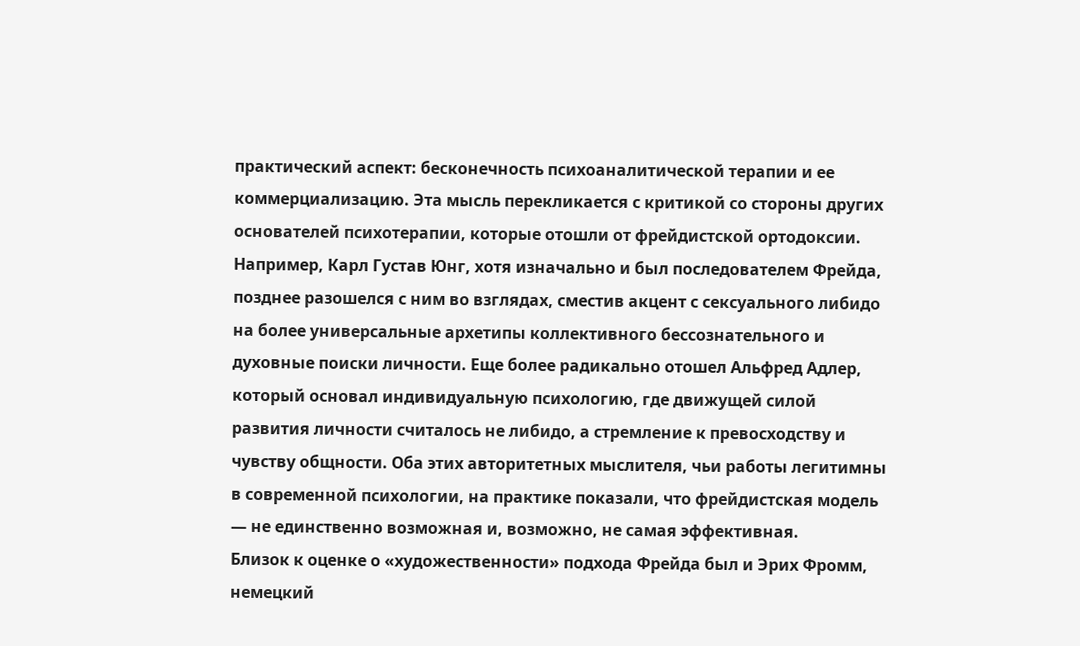практический аспект: бесконечность психоаналитической терапии и ее коммерциализацию. Эта мысль перекликается с критикой со стороны других основателей психотерапии, которые отошли от фрейдистской ортодоксии. Например, Карл Густав Юнг, хотя изначально и был последователем Фрейда, позднее разошелся с ним во взглядах, сместив акцент с сексуального либидо на более универсальные архетипы коллективного бессознательного и духовные поиски личности. Еще более радикально отошел Альфред Адлер, который основал индивидуальную психологию, где движущей силой развития личности считалось не либидо, а стремление к превосходству и чувству общности. Оба этих авторитетных мыслителя, чьи работы легитимны в современной психологии, на практике показали, что фрейдистская модель — не единственно возможная и, возможно, не самая эффективная.
Близок к оценке о «художественности» подхода Фрейда был и Эрих Фромм, немецкий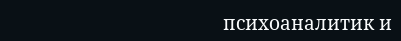психоаналитик и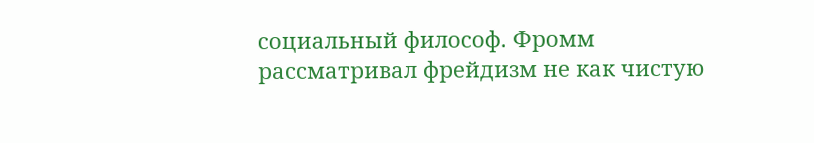социальный философ. Фромм рассматривал фрейдизм не как чистую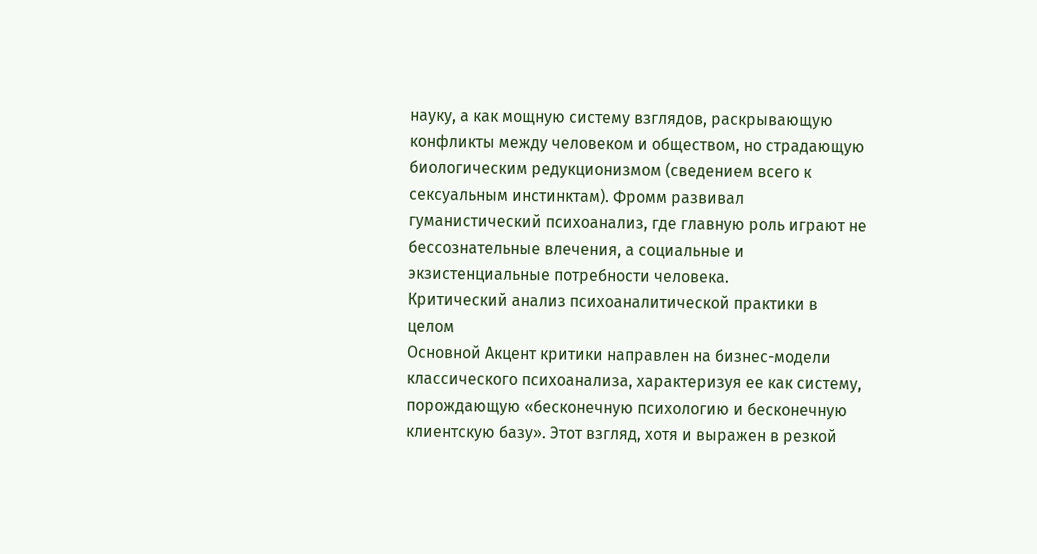науку, а как мощную систему взглядов, раскрывающую конфликты между человеком и обществом, но страдающую биологическим редукционизмом (сведением всего к сексуальным инстинктам). Фромм развивал гуманистический психоанализ, где главную роль играют не бессознательные влечения, а социальные и экзистенциальные потребности человека.
Критический анализ психоаналитической практики в целом
Основной Акцент критики направлен на бизнес-модели классического психоанализа, характеризуя ее как систему, порождающую «бесконечную психологию и бесконечную клиентскую базу». Этот взгляд, хотя и выражен в резкой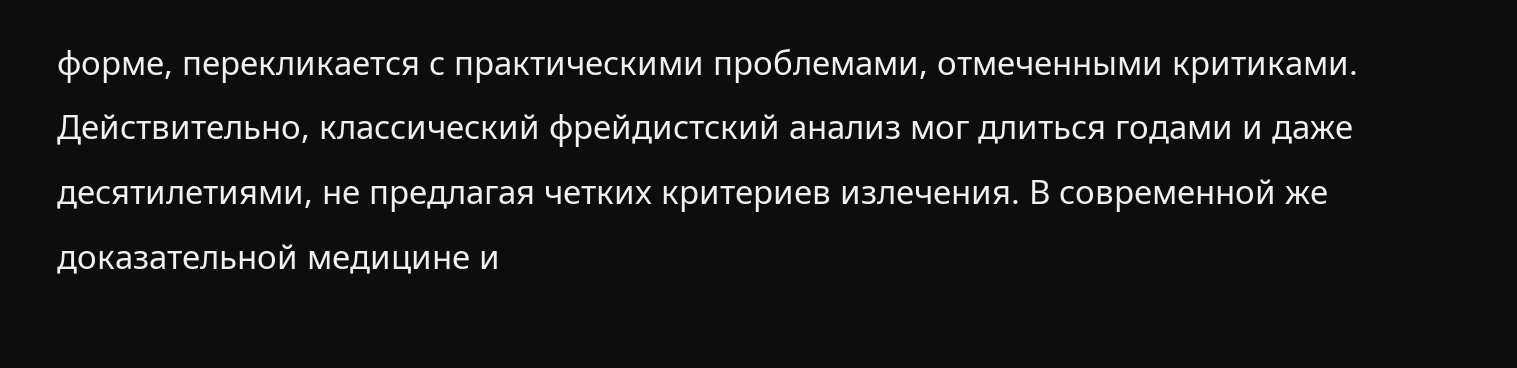форме, перекликается с практическими проблемами, отмеченными критиками. Действительно, классический фрейдистский анализ мог длиться годами и даже десятилетиями, не предлагая четких критериев излечения. В современной же доказательной медицине и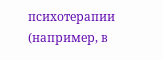психотерапии (например, в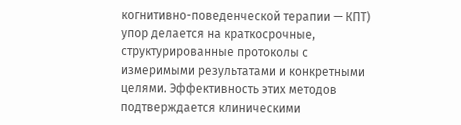когнитивно-поведенческой терапии — КПТ) упор делается на краткосрочные, структурированные протоколы с измеримыми результатами и конкретными целями. Эффективность этих методов подтверждается клиническими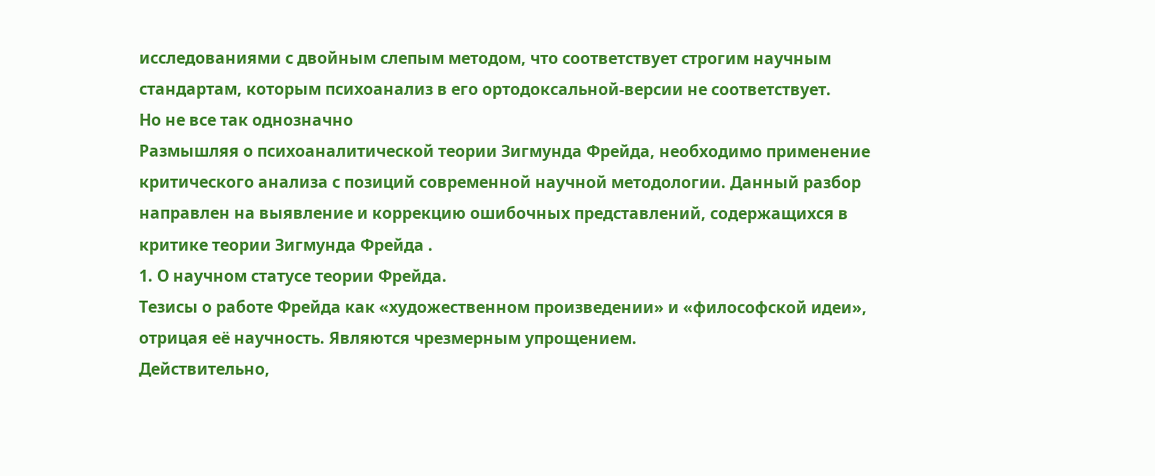исследованиями с двойным слепым методом, что соответствует строгим научным стандартам, которым психоанализ в его ортодоксальной-версии не соответствует.
Но не все так однозначно
Размышляя о психоаналитической теории Зигмунда Фрейда, необходимо применение критического анализа с позиций современной научной методологии. Данный разбор направлен на выявление и коррекцию ошибочных представлений, содержащихся в критике теории Зигмунда Фрейда .
1. О научном статусе теории Фрейда.
Тезисы о работе Фрейда как «художественном произведении» и «философской идеи», отрицая её научность. Являются чрезмерным упрощением.
Действительно,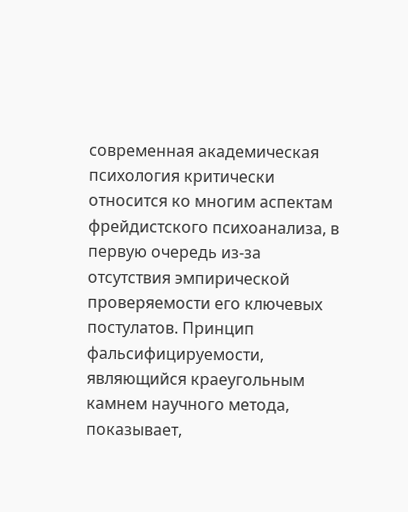современная академическая психология критически относится ко многим аспектам фрейдистского психоанализа, в первую очередь из-за отсутствия эмпирической проверяемости его ключевых постулатов. Принцип фальсифицируемости, являющийся краеугольным камнем научного метода, показывает,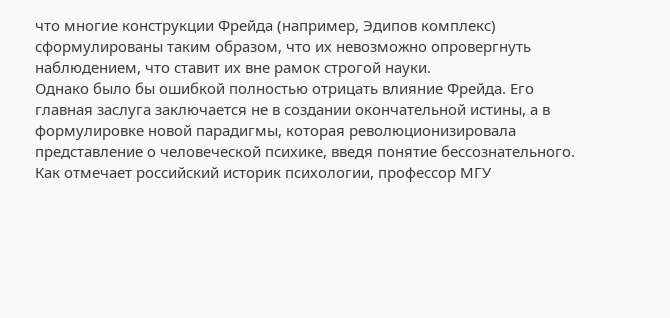что многие конструкции Фрейда (например, Эдипов комплекс) сформулированы таким образом, что их невозможно опровергнуть наблюдением, что ставит их вне рамок строгой науки.
Однако было бы ошибкой полностью отрицать влияние Фрейда. Его главная заслуга заключается не в создании окончательной истины, а в формулировке новой парадигмы, которая революционизировала представление о человеческой психике, введя понятие бессознательного. Как отмечает российский историк психологии, профессор МГУ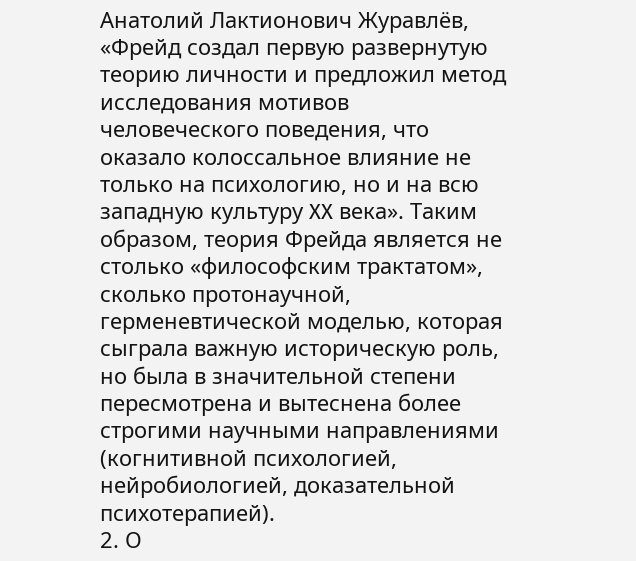Анатолий Лактионович Журавлёв, «Фрейд создал первую развернутую теорию личности и предложил метод исследования мотивов человеческого поведения, что оказало колоссальное влияние не только на психологию, но и на всю западную культуру XX века». Таким образом, теория Фрейда является не столько «философским трактатом», сколько протонаучной, герменевтической моделью, которая сыграла важную историческую роль, но была в значительной степени пересмотрена и вытеснена более строгими научными направлениями (когнитивной психологией, нейробиологией, доказательной психотерапией).
2. О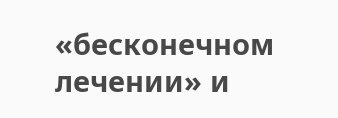«бесконечном лечении» и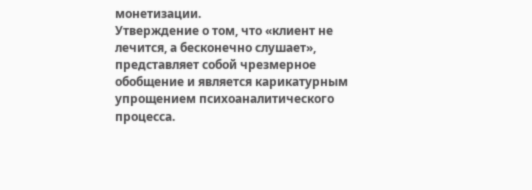монетизации.
Утверждение о том, что «клиент не лечится, а бесконечно слушает», представляет собой чрезмерное обобщение и является карикатурным упрощением психоаналитического процесса.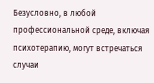Безусловно, в любой профессиональной среде, включая психотерапию, могут встречаться случаи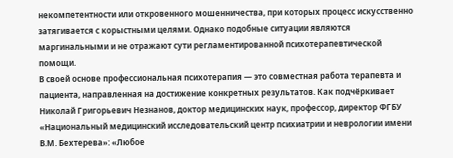некомпетентности или откровенного мошенничества, при которых процесс искусственно затягивается с корыстными целями. Однако подобные ситуации являются маргинальными и не отражают сути регламентированной психотерапевтической помощи.
В своей основе профессиональная психотерапия — это совместная работа терапевта и пациента, направленная на достижение конкретных результатов. Как подчёркивает Николай Григорьевич Незнанов, доктор медицинских наук, профессор, директор ФГБУ «Национальный медицинский исследовательский центр психиатрии и неврологии имени В.М. Бехтерева»: «Любое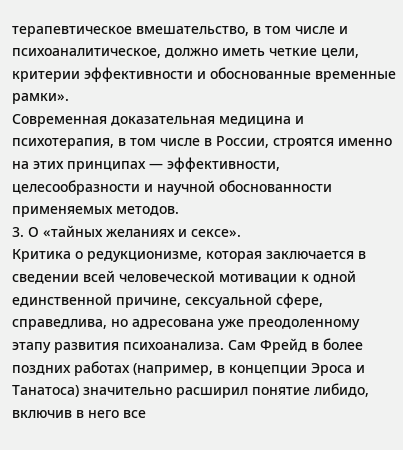терапевтическое вмешательство, в том числе и психоаналитическое, должно иметь четкие цели, критерии эффективности и обоснованные временные рамки».
Современная доказательная медицина и психотерапия, в том числе в России, строятся именно на этих принципах — эффективности, целесообразности и научной обоснованности применяемых методов.
3. О «тайных желаниях и сексе».
Критика о редукционизме, которая заключается в сведении всей человеческой мотивации к одной единственной причине, сексуальной сфере, справедлива, но адресована уже преодоленному этапу развития психоанализа. Сам Фрейд в более поздних работах (например, в концепции Эроса и Танатоса) значительно расширил понятие либидо, включив в него все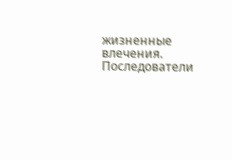жизненные влечения. Последователи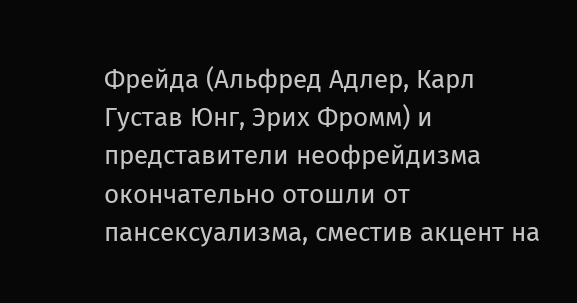Фрейда (Альфред Адлер, Карл Густав Юнг, Эрих Фромм) и представители неофрейдизма окончательно отошли от пансексуализма, сместив акцент на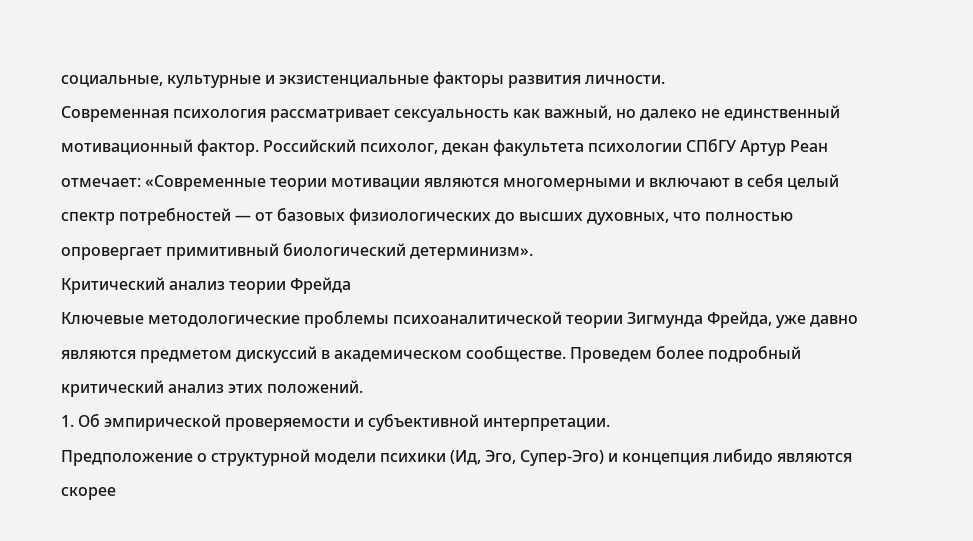социальные, культурные и экзистенциальные факторы развития личности.
Современная психология рассматривает сексуальность как важный, но далеко не единственный мотивационный фактор. Российский психолог, декан факультета психологии СПбГУ Артур Реан отмечает: «Современные теории мотивации являются многомерными и включают в себя целый спектр потребностей — от базовых физиологических до высших духовных, что полностью опровергает примитивный биологический детерминизм».
Критический анализ теории Фрейда
Ключевые методологические проблемы психоаналитической теории Зигмунда Фрейда, уже давно являются предметом дискуссий в академическом сообществе. Проведем более подробный критический анализ этих положений.
1. Об эмпирической проверяемости и субъективной интерпретации.
Предположение о структурной модели психики (Ид, Эго, Супер-Эго) и концепция либидо являются скорее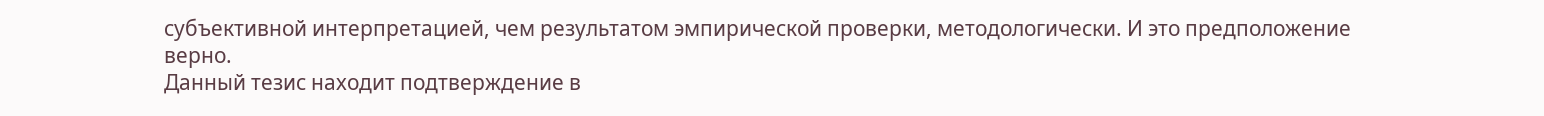субъективной интерпретацией, чем результатом эмпирической проверки, методологически. И это предположение верно.
Данный тезис находит подтверждение в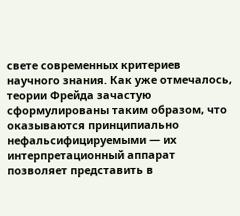свете современных критериев научного знания. Как уже отмечалось, теории Фрейда зачастую сформулированы таким образом, что оказываются принципиально нефальсифицируемыми — их интерпретационный аппарат позволяет представить в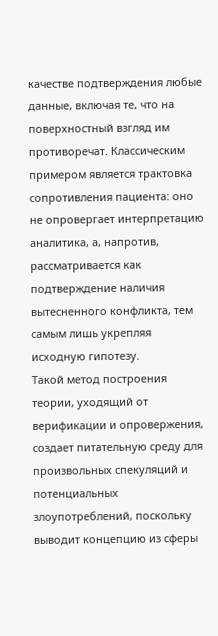качестве подтверждения любые данные, включая те, что на поверхностный взгляд им противоречат. Классическим примером является трактовка сопротивления пациента: оно не опровергает интерпретацию аналитика, а, напротив, рассматривается как подтверждение наличия вытесненного конфликта, тем самым лишь укрепляя исходную гипотезу.
Такой метод построения теории, уходящий от верификации и опровержения, создает питательную среду для произвольных спекуляций и потенциальных злоупотреблений, поскольку выводит концепцию из сферы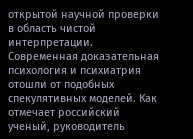открытой научной проверки в область чистой интерпретации.
Современная доказательная психология и психиатрия отошли от подобных спекулятивных моделей. Как отмечает российский ученый, руководитель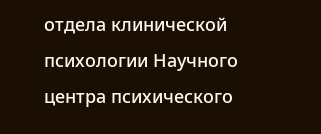отдела клинической психологии Научного центра психического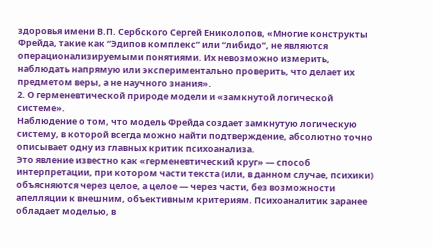здоровья имени В.П. Сербского Сергей Ениколопов, «Многие конструкты Фрейда, такие как “Эдипов комплекс” или “либидо”, не являются операционализируемыми понятиями. Их невозможно измерить, наблюдать напрямую или экспериментально проверить, что делает их предметом веры, а не научного знания».
2. О герменевтической природе модели и «замкнутой логической системе».
Наблюдение о том, что модель Фрейда создает замкнутую логическую систему, в которой всегда можно найти подтверждение, абсолютно точно описывает одну из главных критик психоанализа.
Это явление известно как «герменевтический круг» — способ интерпретации, при котором части текста (или, в данном случае, психики) объясняются через целое, а целое — через части, без возможности апелляции к внешним, объективным критериям. Психоаналитик заранее обладает моделью, в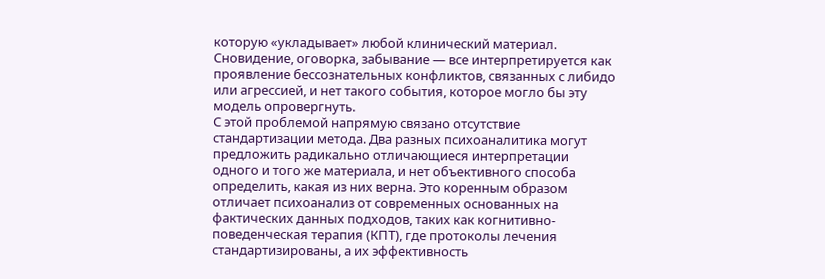которую «укладывает» любой клинический материал. Сновидение, оговорка, забывание — все интерпретируется как проявление бессознательных конфликтов, связанных с либидо или агрессией, и нет такого события, которое могло бы эту модель опровергнуть.
С этой проблемой напрямую связано отсутствие стандартизации метода. Два разных психоаналитика могут предложить радикально отличающиеся интерпретации одного и того же материала, и нет объективного способа определить, какая из них верна. Это коренным образом отличает психоанализ от современных основанных на фактических данных подходов, таких как когнитивно-поведенческая терапия (КПТ), где протоколы лечения стандартизированы, а их эффективность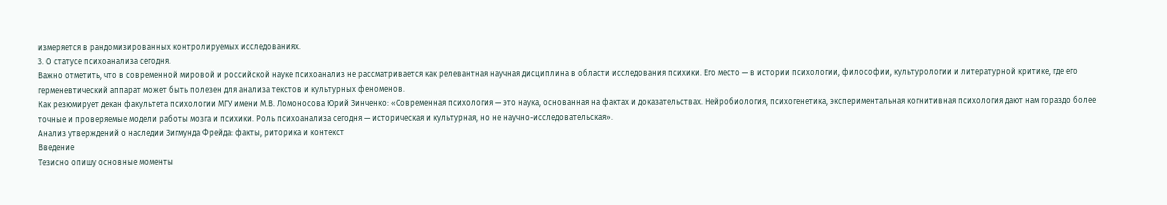измеряется в рандомизированных контролируемых исследованиях.
3. О статусе психоанализа сегодня.
Важно отметить, что в современной мировой и российской науке психоанализ не рассматривается как релевантная научная дисциплина в области исследования психики. Его место — в истории психологии, философии, культурологии и литературной критике, где его герменевтический аппарат может быть полезен для анализа текстов и культурных феноменов.
Как резюмирует декан факультета психологии МГУ имени М.В. Ломоносова Юрий Зинченко: «Современная психология — это наука, основанная на фактах и доказательствах. Нейробиология, психогенетика, экспериментальная когнитивная психология дают нам гораздо более точные и проверяемые модели работы мозга и психики. Роль психоанализа сегодня — историческая и культурная, но не научно-исследовательская».
Анализ утверждений о наследии Зигмунда Фрейда: факты, риторика и контекст
Введение
Тезисно опишу основные моменты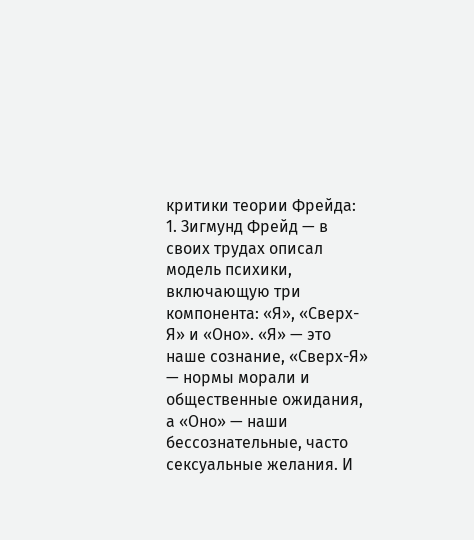критики теории Фрейда:
1. Зигмунд Фрейд — в своих трудах описал модель психики, включающую три компонента: «Я», «Сверх-Я» и «Оно». «Я» — это наше сознание, «Сверх-Я» — нормы морали и общественные ожидания, а «Оно» — наши бессознательные, часто сексуальные желания. И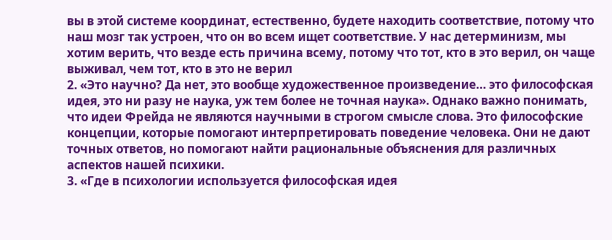вы в этой системе координат, естественно, будете находить соответствие, потому что наш мозг так устроен, что он во всем ищет соответствие. У нас детерминизм, мы хотим верить, что везде есть причина всему, потому что тот, кто в это верил, он чаще выживал, чем тот, кто в это не верил
2. «Это научно? Да нет, это вообще художественное произведение… это философская идея, это ни разу не наука, уж тем более не точная наука». Однако важно понимать, что идеи Фрейда не являются научными в строгом смысле слова. Это философские концепции, которые помогают интерпретировать поведение человека. Они не дают точных ответов, но помогают найти рациональные объяснения для различных аспектов нашей психики.
3. «Где в психологии используется философская идея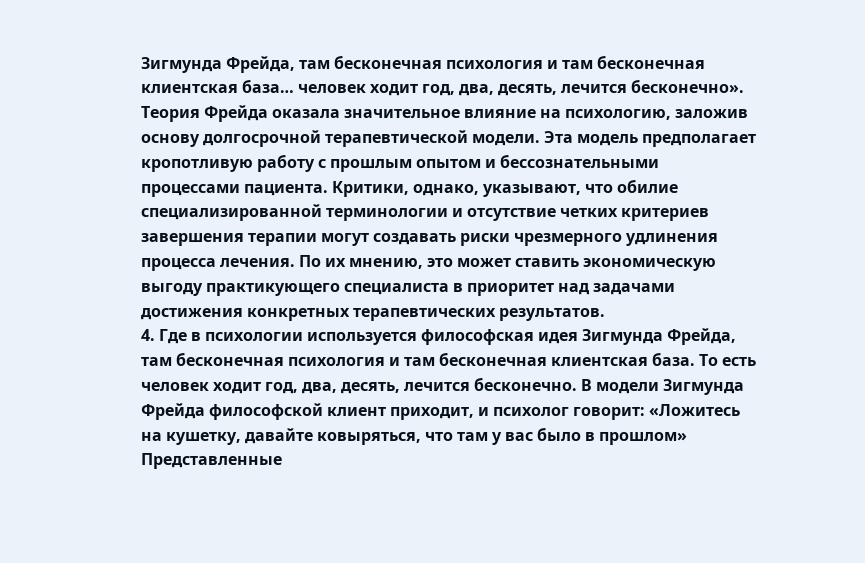Зигмунда Фрейда, там бесконечная психология и там бесконечная клиентская база… человек ходит год, два, десять, лечится бесконечно». Теория Фрейда оказала значительное влияние на психологию, заложив основу долгосрочной терапевтической модели. Эта модель предполагает кропотливую работу с прошлым опытом и бессознательными процессами пациента. Критики, однако, указывают, что обилие специализированной терминологии и отсутствие четких критериев завершения терапии могут создавать риски чрезмерного удлинения процесса лечения. По их мнению, это может ставить экономическую выгоду практикующего специалиста в приоритет над задачами достижения конкретных терапевтических результатов.
4. Где в психологии используется философская идея Зигмунда Фрейда, там бесконечная психология и там бесконечная клиентская база. То есть человек ходит год, два, десять, лечится бесконечно. В модели Зигмунда Фрейда философской клиент приходит, и психолог говорит: «Ложитесь на кушетку, давайте ковыряться, что там у вас было в прошлом»
Представленные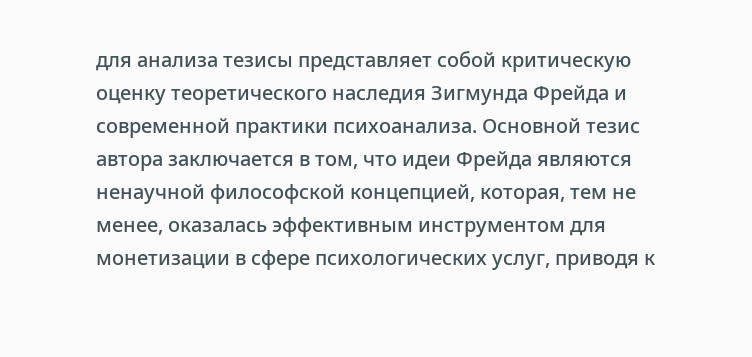для анализа тезисы представляет собой критическую оценку теоретического наследия Зигмунда Фрейда и современной практики психоанализа. Основной тезис автора заключается в том, что идеи Фрейда являются ненаучной философской концепцией, которая, тем не менее, оказалась эффективным инструментом для монетизации в сфере психологических услуг, приводя к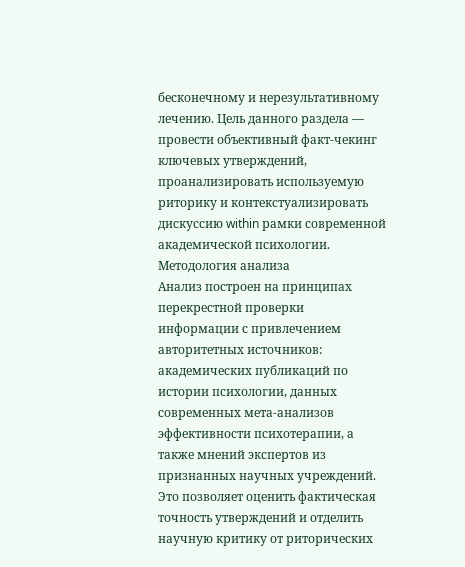бесконечному и нерезультативному лечению. Цель данного раздела — провести объективный факт-чекинг ключевых утверждений, проанализировать используемую риторику и контекстуализировать дискуссию within рамки современной академической психологии.
Методология анализа
Анализ построен на принципах перекрестной проверки информации с привлечением авторитетных источников: академических публикаций по истории психологии, данных современных мета-анализов эффективности психотерапии, а также мнений экспертов из признанных научных учреждений. Это позволяет оценить фактическая точность утверждений и отделить научную критику от риторических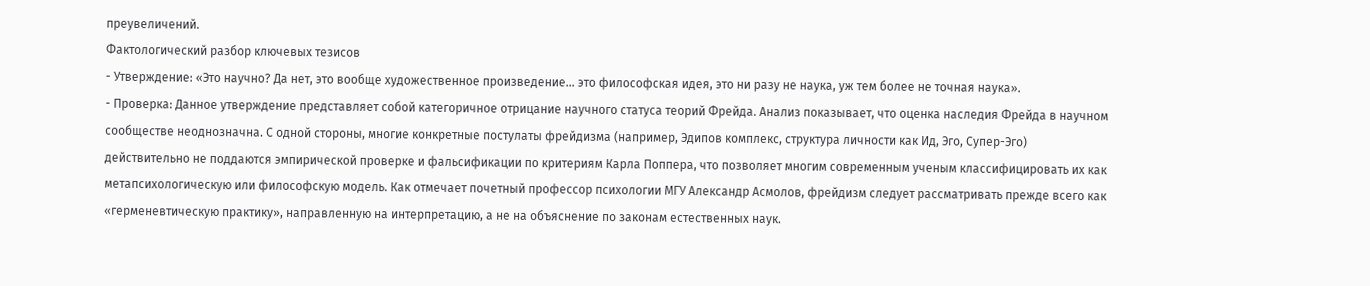преувеличений.
Фактологический разбор ключевых тезисов
- Утверждение: «Это научно? Да нет, это вообще художественное произведение… это философская идея, это ни разу не наука, уж тем более не точная наука».
- Проверка: Данное утверждение представляет собой категоричное отрицание научного статуса теорий Фрейда. Анализ показывает, что оценка наследия Фрейда в научном сообществе неоднозначна. С одной стороны, многие конкретные постулаты фрейдизма (например, Эдипов комплекс, структура личности как Ид, Эго, Супер-Эго) действительно не поддаются эмпирической проверке и фальсификации по критериям Карла Поппера, что позволяет многим современным ученым классифицировать их как метапсихологическую или философскую модель. Как отмечает почетный профессор психологии МГУ Александр Асмолов, фрейдизм следует рассматривать прежде всего как «герменевтическую практику», направленную на интерпретацию, а не на объяснение по законам естественных наук.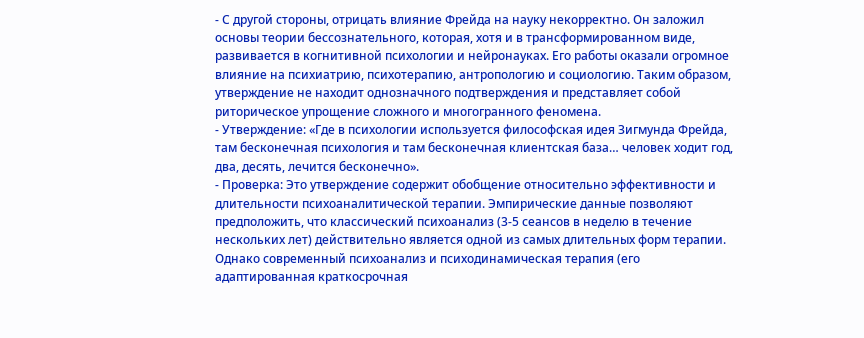- С другой стороны, отрицать влияние Фрейда на науку некорректно. Он заложил основы теории бессознательного, которая, хотя и в трансформированном виде, развивается в когнитивной психологии и нейронауках. Его работы оказали огромное влияние на психиатрию, психотерапию, антропологию и социологию. Таким образом, утверждение не находит однозначного подтверждения и представляет собой риторическое упрощение сложного и многогранного феномена.
- Утверждение: «Где в психологии используется философская идея Зигмунда Фрейда, там бесконечная психология и там бесконечная клиентская база… человек ходит год, два, десять, лечится бесконечно».
- Проверка: Это утверждение содержит обобщение относительно эффективности и длительности психоаналитической терапии. Эмпирические данные позволяют предположить, что классический психоанализ (3-5 сеансов в неделю в течение нескольких лет) действительно является одной из самых длительных форм терапии. Однако современный психоанализ и психодинамическая терапия (его адаптированная краткосрочная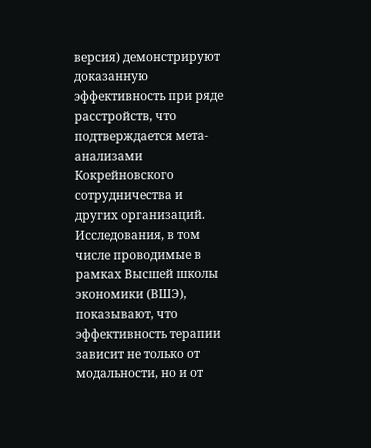версия) демонстрируют доказанную эффективность при ряде расстройств, что подтверждается мета-анализами Кокрейновского сотрудничества и других организаций. Исследования, в том числе проводимые в рамках Высшей школы экономики (ВШЭ), показывают, что эффективность терапии зависит не только от модальности, но и от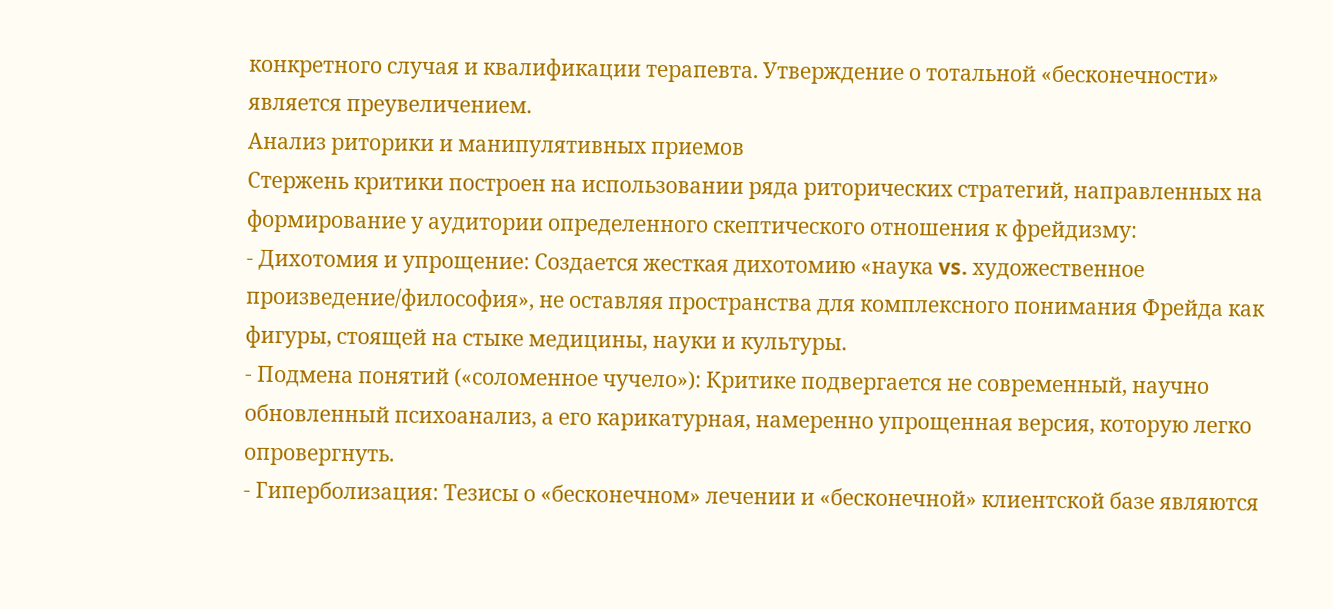конкретного случая и квалификации терапевта. Утверждение о тотальной «бесконечности» является преувеличением.
Анализ риторики и манипулятивных приемов
Стержень критики построен на использовании ряда риторических стратегий, направленных на формирование у аудитории определенного скептического отношения к фрейдизму:
- Дихотомия и упрощение: Создается жесткая дихотомию «наука vs. художественное произведение/философия», не оставляя пространства для комплексного понимания Фрейда как фигуры, стоящей на стыке медицины, науки и культуры.
- Подмена понятий («соломенное чучело»): Критике подвергается не современный, научно обновленный психоанализ, а его карикатурная, намеренно упрощенная версия, которую легко опровергнуть.
- Гиперболизация: Тезисы о «бесконечном» лечении и «бесконечной» клиентской базе являются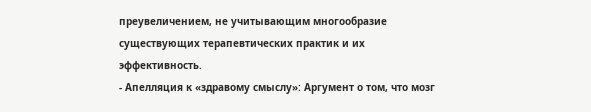преувеличением, не учитывающим многообразие существующих терапевтических практик и их эффективность.
- Апелляция к «здравому смыслу»: Аргумент о том, что мозг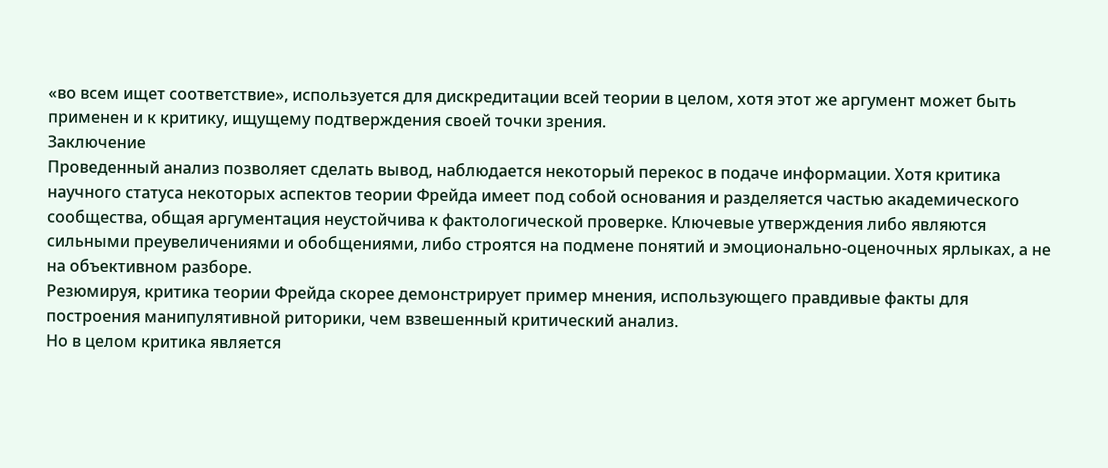«во всем ищет соответствие», используется для дискредитации всей теории в целом, хотя этот же аргумент может быть применен и к критику, ищущему подтверждения своей точки зрения.
Заключение
Проведенный анализ позволяет сделать вывод, наблюдается некоторый перекос в подаче информации. Хотя критика научного статуса некоторых аспектов теории Фрейда имеет под собой основания и разделяется частью академического сообщества, общая аргументация неустойчива к фактологической проверке. Ключевые утверждения либо являются сильными преувеличениями и обобщениями, либо строятся на подмене понятий и эмоционально-оценочных ярлыках, а не на объективном разборе.
Резюмируя, критика теории Фрейда скорее демонстрирует пример мнения, использующего правдивые факты для построения манипулятивной риторики, чем взвешенный критический анализ.
Но в целом критика является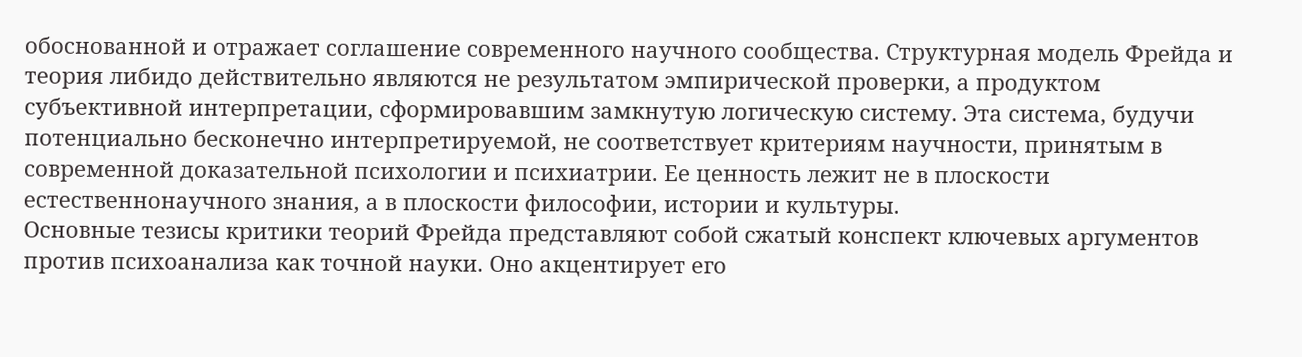обоснованной и отражает соглашение современного научного сообщества. Структурная модель Фрейда и теория либидо действительно являются не результатом эмпирической проверки, а продуктом субъективной интерпретации, сформировавшим замкнутую логическую систему. Эта система, будучи потенциально бесконечно интерпретируемой, не соответствует критериям научности, принятым в современной доказательной психологии и психиатрии. Ее ценность лежит не в плоскости естественнонаучного знания, а в плоскости философии, истории и культуры.
Основные тезисы критики теорий Фрейда представляют собой сжатый конспект ключевых аргументов против психоанализа как точной науки. Оно акцентирует его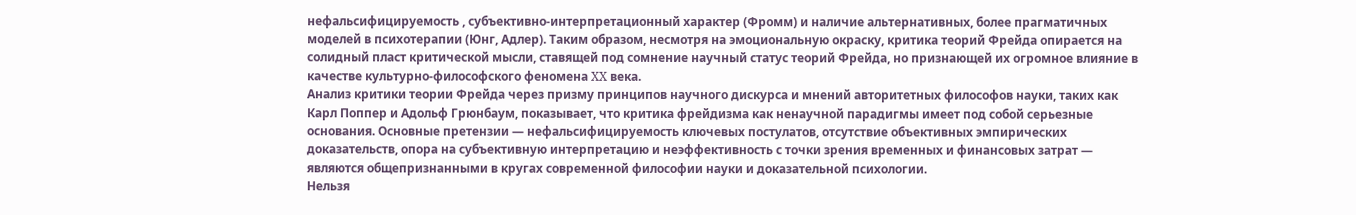нефальсифицируемость , субъективно-интерпретационный характер (Фромм) и наличие альтернативных, более прагматичных моделей в психотерапии (Юнг, Адлер). Таким образом, несмотря на эмоциональную окраску, критика теорий Фрейда опирается на солидный пласт критической мысли, ставящей под сомнение научный статус теорий Фрейда, но признающей их огромное влияние в качестве культурно-философского феномена XX века.
Анализ критики теории Фрейда через призму принципов научного дискурса и мнений авторитетных философов науки, таких как Карл Поппер и Адольф Грюнбаум, показывает, что критика фрейдизма как ненаучной парадигмы имеет под собой серьезные основания. Основные претензии — нефальсифицируемость ключевых постулатов, отсутствие объективных эмпирических доказательств, опора на субъективную интерпретацию и неэффективность с точки зрения временных и финансовых затрат — являются общепризнанными в кругах современной философии науки и доказательной психологии.
Нельзя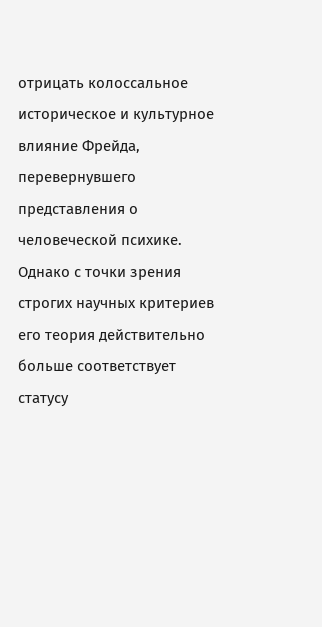отрицать колоссальное историческое и культурное влияние Фрейда, перевернувшего представления о человеческой психике. Однако с точки зрения строгих научных критериев его теория действительно больше соответствует статусу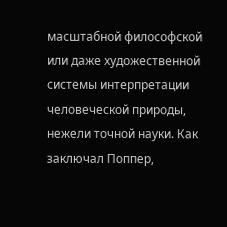масштабной философской или даже художественной системы интерпретации человеческой природы, нежели точной науки. Как заключал Поппер,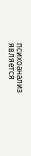психоанализ является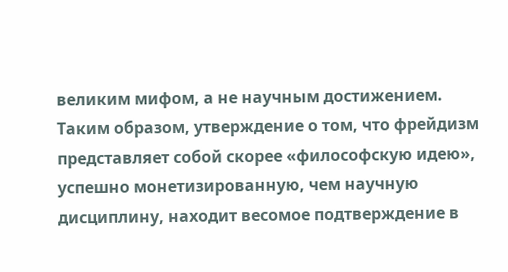великим мифом, а не научным достижением. Таким образом, утверждение о том, что фрейдизм представляет собой скорее «философскую идею», успешно монетизированную, чем научную дисциплину, находит весомое подтверждение в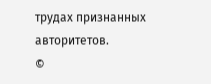трудах признанных авторитетов.
©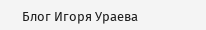Блог Игоря Ураева